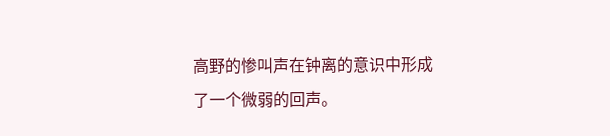高野的惨叫声在钟离的意识中形成了一个微弱的回声。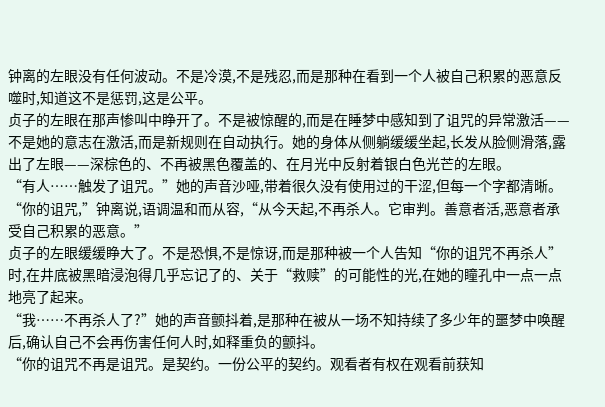钟离的左眼没有任何波动。不是冷漠,不是残忍,而是那种在看到一个人被自己积累的恶意反噬时,知道这不是惩罚,这是公平。
贞子的左眼在那声惨叫中睁开了。不是被惊醒的,而是在睡梦中感知到了诅咒的异常激活——不是她的意志在激活,而是新规则在自动执行。她的身体从侧躺缓缓坐起,长发从脸侧滑落,露出了左眼——深棕色的、不再被黑色覆盖的、在月光中反射着银白色光芒的左眼。
“有人……触发了诅咒。”她的声音沙哑,带着很久没有使用过的干涩,但每一个字都清晰。
“你的诅咒,”钟离说,语调温和而从容,“从今天起,不再杀人。它审判。善意者活,恶意者承受自己积累的恶意。”
贞子的左眼缓缓睁大了。不是恐惧,不是惊讶,而是那种被一个人告知“你的诅咒不再杀人”时,在井底被黑暗浸泡得几乎忘记了的、关于“救赎”的可能性的光,在她的瞳孔中一点一点地亮了起来。
“我……不再杀人了?”她的声音颤抖着,是那种在被从一场不知持续了多少年的噩梦中唤醒后,确认自己不会再伤害任何人时,如释重负的颤抖。
“你的诅咒不再是诅咒。是契约。一份公平的契约。观看者有权在观看前获知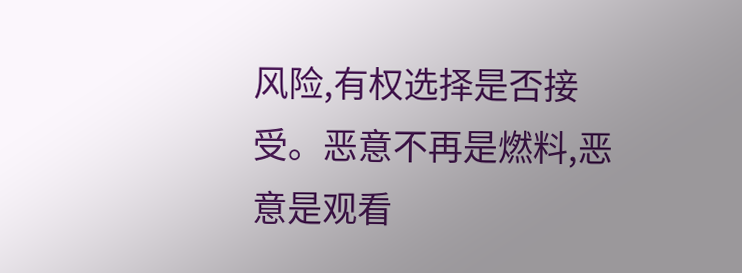风险,有权选择是否接受。恶意不再是燃料,恶意是观看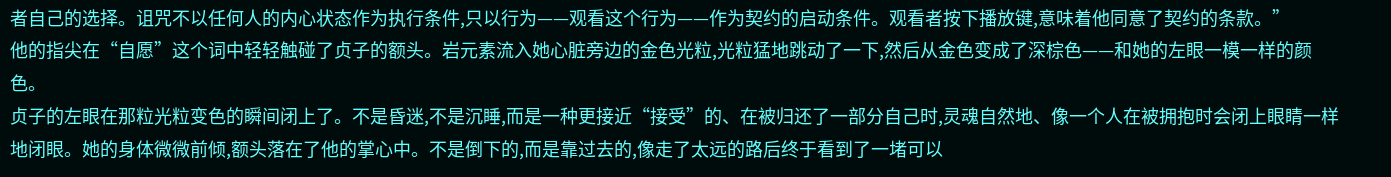者自己的选择。诅咒不以任何人的内心状态作为执行条件,只以行为——观看这个行为——作为契约的启动条件。观看者按下播放键,意味着他同意了契约的条款。”
他的指尖在“自愿”这个词中轻轻触碰了贞子的额头。岩元素流入她心脏旁边的金色光粒,光粒猛地跳动了一下,然后从金色变成了深棕色——和她的左眼一模一样的颜色。
贞子的左眼在那粒光粒变色的瞬间闭上了。不是昏迷,不是沉睡,而是一种更接近“接受”的、在被归还了一部分自己时,灵魂自然地、像一个人在被拥抱时会闭上眼睛一样地闭眼。她的身体微微前倾,额头落在了他的掌心中。不是倒下的,而是靠过去的,像走了太远的路后终于看到了一堵可以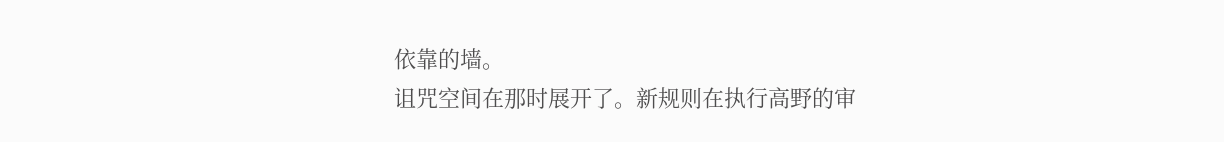依靠的墙。
诅咒空间在那时展开了。新规则在执行高野的审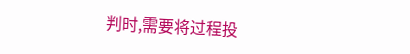判时,需要将过程投